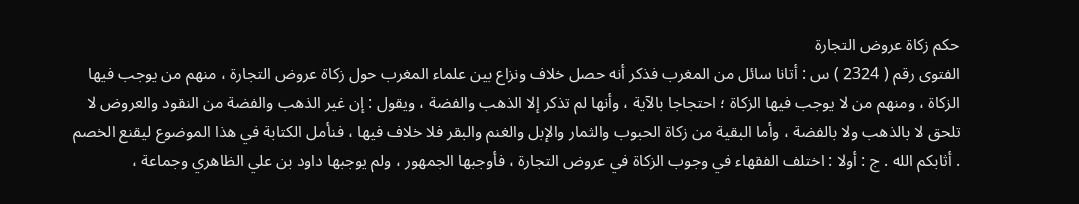حكم زكاة عروض التجارة
الفتوى رقم ( 2324 ) س : أتانا سائل من المغرب فذكر أنه حصل خلاف ونزاع بين علماء المغرب حول زكاة عروض التجارة ، منهم من يوجب فيها الزكاة ، ومنهم من لا يوجب فيها الزكاة ؛ احتجاجا بالآية ، وأنها لم تذكر إلا الذهب والفضة ، ويقول : إن غير الذهب والفضة من النقود والعروض لا تلحق لا بالذهب ولا بالفضة ، وأما البقية من زكاة الحبوب والثمار والإبل والغنم والبقر فلا خلاف فيها ، فنأمل الكتابة في هذا الموضوع ليقنع الخصم . أثابكم الله . ج : أولا : اختلف الفقهاء في وجوب الزكاة في عروض التجارة ، فأوجبها الجمهور ، ولم يوجبها داود بن علي الظاهري وجماعة ،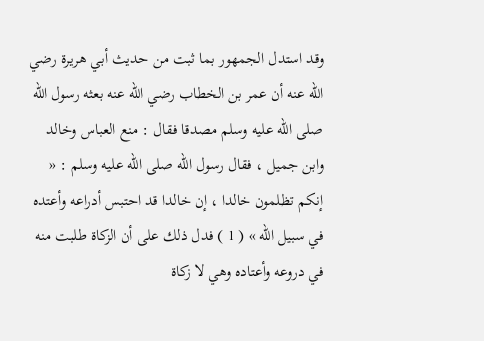وقد استدل الجمهور بما ثبت من حديث أبي هريرة رضي الله عنه أن عمر بن الخطاب رضي الله عنه بعثه رسول الله صلى الله عليه وسلم مصدقا فقال : منع العباس وخالد وابن جميل ، فقال رسول الله صلى الله عليه وسلم : « إنكم تظلمون خالدا ، إن خالدا قد احتبس أدراعه وأعتده في سبيل الله » ( 1 ) فدل ذلك على أن الزكاة طلبت منه في دروعه وأعتاده وهي لا زكاة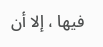فيها ، إلا أن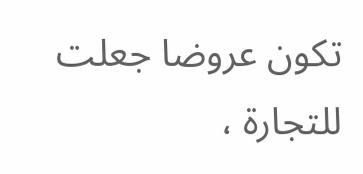تكون عروضا جعلت للتجارة ،